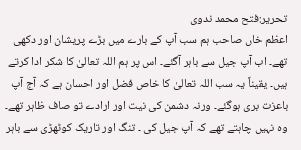تحریر:فتح محمد ندوی
اعظم خاں صاحب ہم سب آپ کے بارے میں بڑے پریشان اور دکھی تھے۔ اب آپ جیل سے باہر آگئے۔ اس پر ہم اللہ تعالیٰ کا شکر ادا کرتے ہیں۔ یقیناً یہ سب اللہ تعالیٰ کا خاص فضل اور احسان ہے کہ آج آپ باعزت بری ہوگئے۔ ورنہ دشمن کی نیت اور ارادے تو صاف ظاہر تھے۔ وہ نہیں چاہتے تھے کہ آپ جیل کی ۔ تنگ اور تاریک کوٹھڑی سے باہر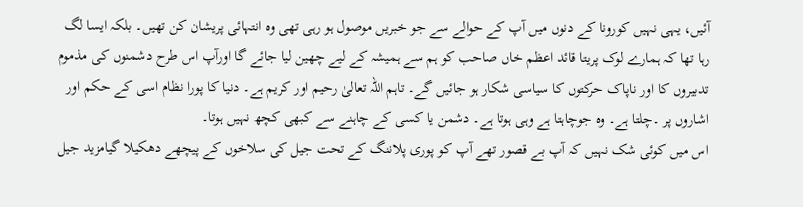آئیں، یہی نہیں کورونا کے دنوں میں آپ کے حوالے سے جو خبریں موصول ہو رہی تھی وہ انتہائی پریشان کن تھیں۔ بلکہ ایسا لگ رہا تھا کہ ہمارے لوک پریتا قائد اعظم خاں صاحب کو ہم سے ہمیشہ کے لیے چھین لیا جائے گا اورآپ اس طرح دشمنوں کی مذموم تدبیروں کا اور ناپاک حرکتوں کا سیاسی شکار ہو جائیں گے۔ تاہم اللہ تعالیٰ رحیم اور کریم ہے۔ دنیا کا پورا نظام اسی کے حکم اور اشاروں پر ۔چلتا ہے۔ وہ جوچاہتا ہے وہی ہوتا ہے۔ دشمن یا کسی کے چاہنے سے کبھی کچھ نہیں ہوتا۔
اس میں کوئی شک نہیں کہ آپ بے قصور تھے آپ کو پوری پلاننگ کے تحت جیل کی سلاخوں کے پیچھے دھکیلا گیامزید جیل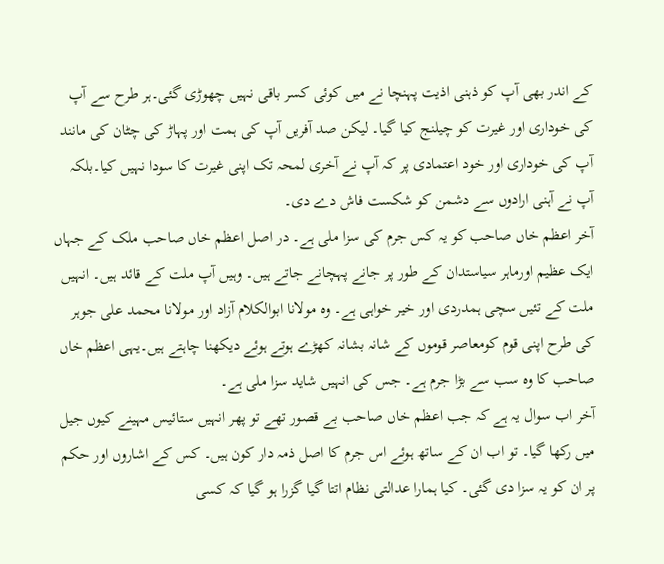کے اندر بھی آپ کو ذہنی اذیت پہنچا نے میں کوئی کسر باقی نہیں چھوڑی گئی۔ہر طرح سے آپ کی خوداری اور غیرت کو چیلنج کیا گیا۔ لیکن صد آفریں آپ کی ہمت اور پہاڑ کی چٹان کی مانند آپ کی خوداری اور خود اعتمادی پر کہ آپ نے آخری لمحہ تک اپنی غیرت کا سودا نہیں کیا۔بلکہ آپ نے آہنی ارادوں سے دشمن کو شکست فاش دے دی۔
آخر اعظم خاں صاحب کو یہ کس جرم کی سزا ملی ہے۔ در اصل اعظم خاں صاحب ملک کے جہاں ایک عظیم اورماہر سیاستدان کے طور پر جانے پہچانے جاتے ہیں۔ وہیں آپ ملت کے قائد ہیں۔ انہیں ملت کے تئیں سچی ہمدردی اور خیر خواہی ہے۔ وہ مولانا ابوالکلام آزاد اور مولانا محمد علی جوہر کی طرح اپنی قوم کومعاصر قوموں کے شانہ بشانہ کھڑے ہوتے ہوئے دیکھنا چاہتے ہیں۔یہی اعظم خاں صاحب کا وہ سب سے بڑا جرم ہے۔ جس کی انہیں شاید سزا ملی ہے۔
آخر اب سوال یہ ہے کہ جب اعظم خاں صاحب بے قصور تھے تو پھر انہیں ستائیس مہینے کیوں جیل میں رکھا گیا۔ تو اب ان کے ساتھ ہوئے اس جرم کا اصل ذمہ دار کون ہیں۔ کس کے اشاروں اور حکم پر ان کو یہ سزا دی گئی۔ کیا ہمارا عدالتی نظام اتتا گیا گزرا ہو گیا کہ کسی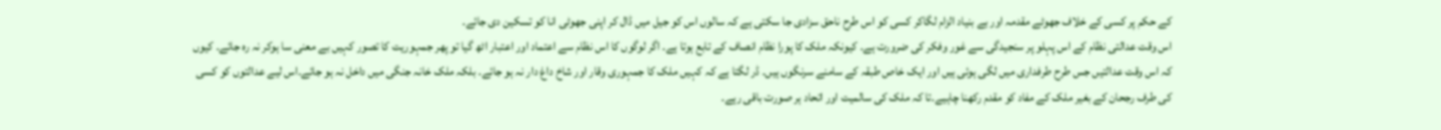کے حکم پر کسی کے خلاف جھوٹے مقدمہ اور بے بنیاد الزام لگاکر کسی کو اس طرح ناحق سزادی جا سکتی ہے کہ سالوں اس کو جیل میں ڈال کر اپنی جھوٹی انا کو تسکین دی جائے۔
اس وقت عدالتی نظام کے اس پہلو پر سنجیدگی سے غور وفکر کی ضرورت ہے۔ کیونکہ ملک کا پورا نظام انصاف کے تابع ہوتا ہے۔ اگر لوگوں کا اس نظام سے اعتماد اور اعتبار اٹھ گیا تو پھر جمہوریت کا تصور کہیں بے معنی سا ہوکر نہ رہ جائے۔ کیوں کہ اس وقت عدالتیں جس طرح طرفداری میں لگی ہوئی ہیں اور ایک خاص طبقہ کے سامنے سرنگوں ہیں۔ ڈر لگتا ہے کہ کہیں ملک کا جمہوری وقار اور شاخ داغ دار نہ ہو جائے۔ بلکہ ملک خانہ جنگی میں داخل نہ ہو جائے۔اس لیے عدالتوں کو کسی کی طرف رجحان کے بغیر ملک کے مفاد کو مقدم رکھنا چاہیے۔تا کہ ملک کی سالمیت اور اتحاد ہر صورت باقی رہے۔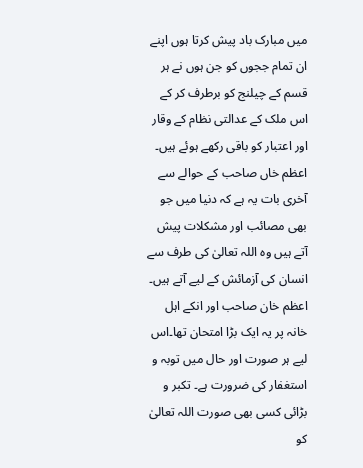میں مبارک باد پیش کرتا ہوں اپنے ان تمام ججوں کو جن ہوں نے ہر قسم کے چیلنج کو برطرف کر کے اس ملک کے عدالتی نظام کے وقار اور اعتبار کو باقی رکھے ہوئے ہیں۔
اعظم خاں صاحب کے حوالے سے آخری بات یہ ہے کہ دنیا میں جو بھی مصائب اور مشکلات پیش آتے ہیں وہ اللہ تعالیٰ کی طرف سے انسان کی آزمائش کے لیے آتے ہیں۔ اعظم خان صاحب اور انکے اہل خانہ پر یہ ایک بڑا امتحان تھا۔اس لیے ہر صورت اور حال میں توبہ و استغفار کی ضرورت ہے۔ تکبر و بڑائی کسی بھی صورت اللہ تعالیٰ کو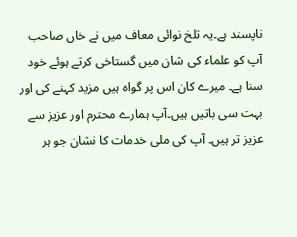ناپسند ہے۔یہ تلخ نوائی معاف میں نے خاں صاحب آپ کو علماء کی شان میں گستاخی کرتے ہوئے خود سنا ہے۔ میرے کان اس پر گواہ ہیں مزید کہنے کی اور بہت سی باتیں ہیں۔آپ ہمارے محترم اور عزیز سے عزیز تر ہیں۔ آپ کی ملی خدمات کا نشان جو ہر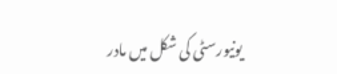یونیورسٹی کی شکل میں مادر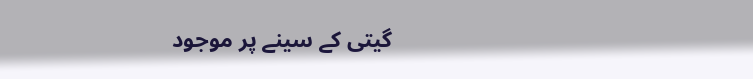گیتی کے سینے پر موجود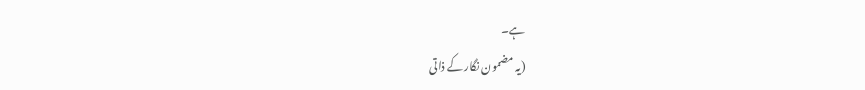ہے۔
(یہ مضمون نگار کے ذاتی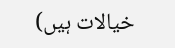خیالات ہیں)